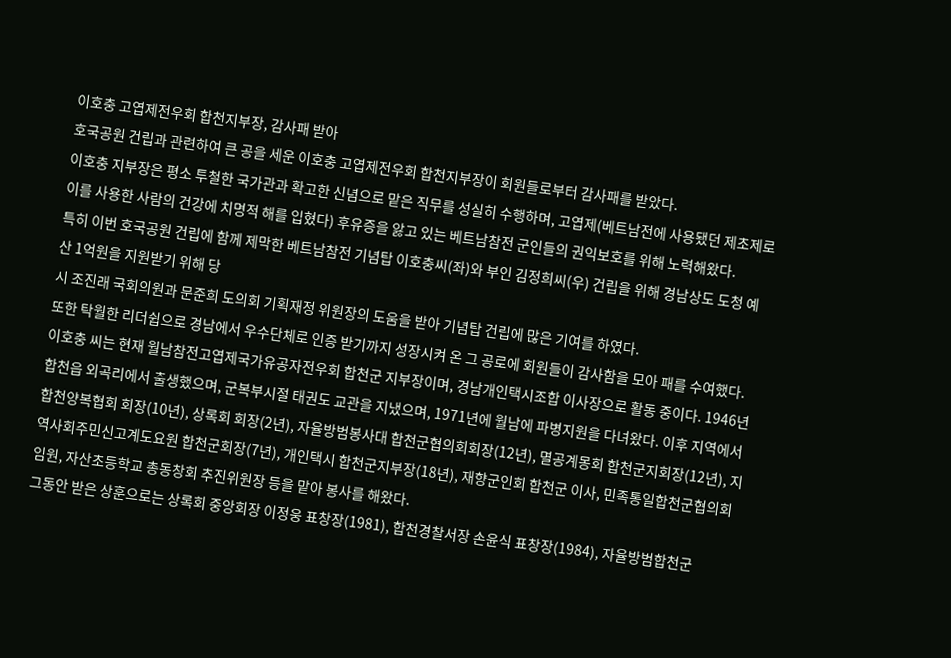이호충 고엽제전우회 합천지부장, 감사패 받아
호국공원 건립과 관련하여 큰 공을 세운 이호충 고엽제전우회 합천지부장이 회원들로부터 감사패를 받았다.
이호충 지부장은 평소 투철한 국가관과 확고한 신념으로 맡은 직무를 성실히 수행하며, 고엽제(베트남전에 사용됐던 제초제로 이를 사용한 사람의 건강에 치명적 해를 입혔다) 후유증을 앓고 있는 베트남참전 군인들의 권익보호를 위해 노력해왔다.
특히 이번 호국공원 건립에 함께 제막한 베트남참전 기념탑 이호충씨(좌)와 부인 김정희씨(우) 건립을 위해 경남상도 도청 예산 1억원을 지원받기 위해 당
시 조진래 국회의원과 문준희 도의회 기획재정 위원장의 도움을 받아 기념탑 건립에 많은 기여를 하였다.
또한 탁월한 리더쉽으로 경남에서 우수단체로 인증 받기까지 성장시켜 온 그 공로에 회원들이 감사함을 모아 패를 수여했다.
이호충 씨는 현재 월남참전고엽제국가유공자전우회 합천군 지부장이며, 경남개인택시조합 이사장으로 활동 중이다. 1946년 합천읍 외곡리에서 출생했으며, 군복부시절 태권도 교관을 지냈으며, 1971년에 월남에 파병지원을 다녀왔다. 이후 지역에서 합천양복협회 회장(10년), 상록회 회장(2년), 자율방범봉사대 합천군협의회회장(12년), 멸공계몽회 합천군지회장(12년), 지역사회주민신고계도요원 합천군회장(7년), 개인택시 합천군지부장(18년), 재향군인회 합천군 이사, 민족통일합천군협의회 임원, 자산초등학교 총동창회 추진위원장 등을 맡아 봉사를 해왔다.
그동안 받은 상훈으로는 상록회 중앙회장 이정웅 표창장(1981), 합천경찰서장 손윤식 표창장(1984), 자율방범합천군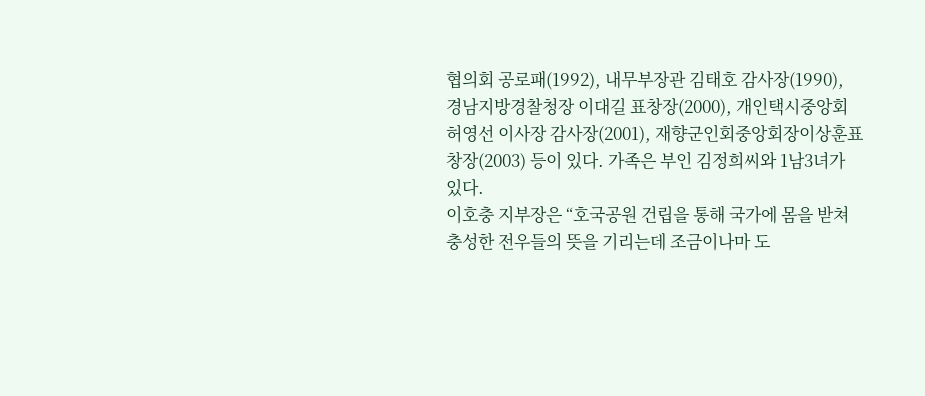협의회 공로패(1992), 내무부장관 김태호 감사장(1990), 경남지방경찰청장 이대길 표창장(2000), 개인택시중앙회허영선 이사장 감사장(2001), 재향군인회중앙회장이상훈표창장(2003) 등이 있다. 가족은 부인 김정희씨와 1남3녀가 있다.
이호충 지부장은 “호국공원 건립을 통해 국가에 몸을 받쳐 충성한 전우들의 뜻을 기리는데 조금이나마 도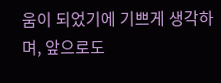움이 되었기에 기쁘게 생각하며, 앞으로도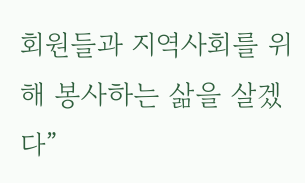회원들과 지역사회를 위해 봉사하는 삶을 살겠다”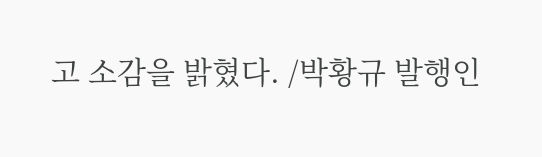고 소감을 밝혔다. /박황규 발행인